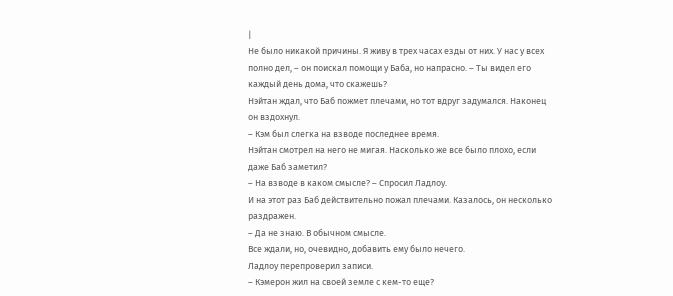|
Не было никакой причины. Я живу в трех часах езды от них. У нас у всех полно дел, – он поискал помощи у Баба, но напрасно. – Ты видел его каждый день дома, что скажешь?
Нэйтан ждал, что Баб пожмет плечами, но тот вдруг задумался. Наконец он вздохнул.
– Кэм был слегка на взводе последнее время.
Нэйтан смотрел на него не мигая. Насколько же все было плохо, если даже Баб заметил?
– На взводе в каком смысле? – Спросил Ладлоу.
И на этот раз Баб действительно пожал плечами. Казалось, он несколько раздражен.
– Да не знаю. В обычном смысле.
Все ждали, но, очевидно, добавить ему было нечего.
Ладлоу перепроверил записи.
– Кэмерон жил на своей земле с кем-то еще?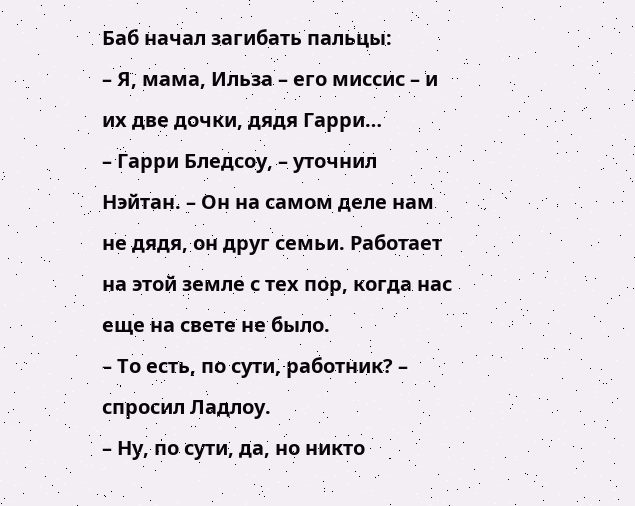Баб начал загибать пальцы:
– Я, мама, Ильза – его миссис – и их две дочки, дядя Гарри…
– Гарри Бледсоу, – уточнил Нэйтан. – Он на самом деле нам не дядя, он друг семьи. Работает на этой земле с тех пор, когда нас еще на свете не было.
– То есть, по сути, работник? – спросил Ладлоу.
– Ну, по сути, да, но никто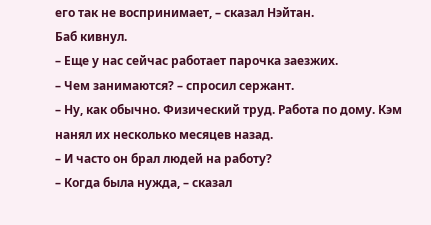его так не воспринимает, – сказал Нэйтан.
Баб кивнул.
– Еще у нас сейчас работает парочка заезжих.
– Чем занимаются? – спросил сержант.
– Ну, как обычно. Физический труд. Работа по дому. Кэм нанял их несколько месяцев назад.
– И часто он брал людей на работу?
– Когда была нужда, – сказал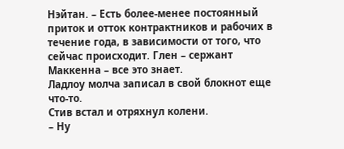Нэйтан. – Есть более-менее постоянный приток и отток контрактников и рабочих в течение года, в зависимости от того, что сейчас происходит. Глен – сержант Маккенна – все это знает.
Ладлоу молча записал в свой блокнот еще что-то.
Стив встал и отряхнул колени.
– Ну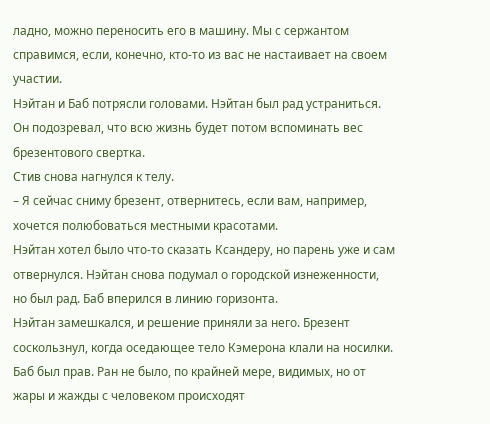ладно, можно переносить его в машину. Мы с сержантом справимся, если, конечно, кто-то из вас не настаивает на своем участии.
Нэйтан и Баб потрясли головами. Нэйтан был рад устраниться. Он подозревал, что всю жизнь будет потом вспоминать вес брезентового свертка.
Стив снова нагнулся к телу.
– Я сейчас сниму брезент, отвернитесь, если вам, например, хочется полюбоваться местными красотами.
Нэйтан хотел было что-то сказать Ксандеру, но парень уже и сам отвернулся. Нэйтан снова подумал о городской изнеженности, но был рад. Баб вперился в линию горизонта.
Нэйтан замешкался, и решение приняли за него. Брезент соскользнул, когда оседающее тело Кэмерона клали на носилки. Баб был прав. Ран не было, по крайней мере, видимых, но от жары и жажды с человеком происходят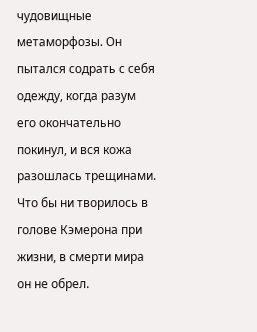чудовищные метаморфозы. Он пытался содрать с себя одежду, когда разум его окончательно покинул, и вся кожа разошлась трещинами. Что бы ни творилось в голове Кэмерона при жизни, в смерти мира он не обрел.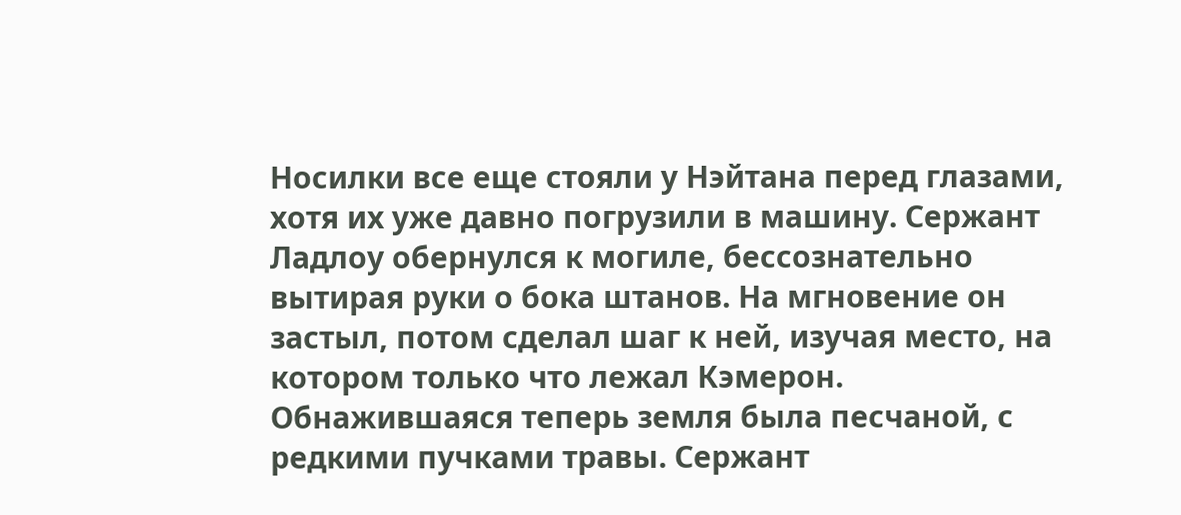Носилки все еще стояли у Нэйтана перед глазами, хотя их уже давно погрузили в машину. Сержант Ладлоу обернулся к могиле, бессознательно вытирая руки о бока штанов. На мгновение он застыл, потом сделал шаг к ней, изучая место, на котором только что лежал Кэмерон. Обнажившаяся теперь земля была песчаной, с редкими пучками травы. Сержант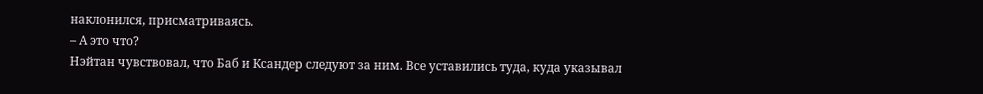наклонился, присматриваясь.
– А это что?
Нэйтан чувствовал, что Баб и Ксандер следуют за ним. Все уставились туда, куда указывал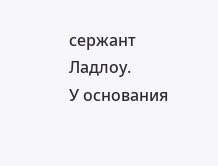сержант Ладлоу.
У основания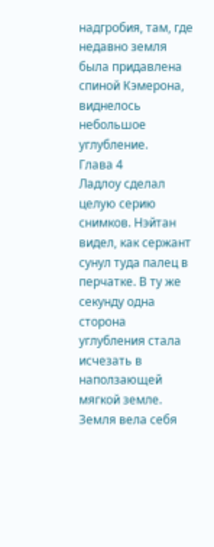надгробия, там, где недавно земля была придавлена спиной Кэмерона, виднелось небольшое углубление.
Глава 4
Ладлоу сделал целую серию снимков. Нэйтан видел, как сержант сунул туда палец в перчатке. В ту же секунду одна сторона углубления стала исчезать в наползающей мягкой земле. Земля вела себя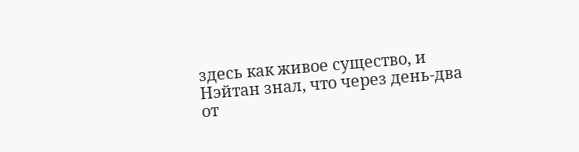здесь как живое существо, и Нэйтан знал, что через день-два от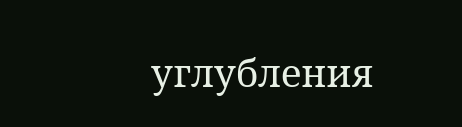углубления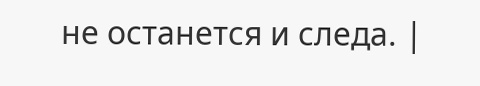не останется и следа. |